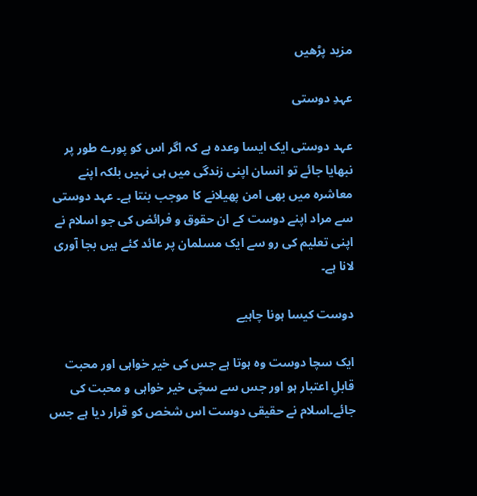مزید پڑھیں

عہدِ دوستی

عہد دوستی ایک ایسا وعدہ ہے کہ اگر اس کو پورے طور پر نبھایا جائے تو انسان اپنی زندگی میں ہی نہیں بلکہ اپنے معاشرہ میں بھی امن پھیلانے کا موجب بنتا ہے۔ عہد دوستی سے مراد اپنے دوست کے ان حقوق و فرائض کی جو اسلام نے اپنی تعلیم کی رو سے ایک مسلمان پر عائد کئے ہیں بجا آوری لانا ہے۔

دوست کیسا ہونا چاہیے

ایک سچا دوست وہ ہوتا ہے جس کی خیر خواہی اور محبت قابلِ اعتبار ہو اور جس سے سچَی خیر خواہی و محبت کی جائے۔اسلام نے حقیقی دوست اس شخص کو قرار دیا ہے جس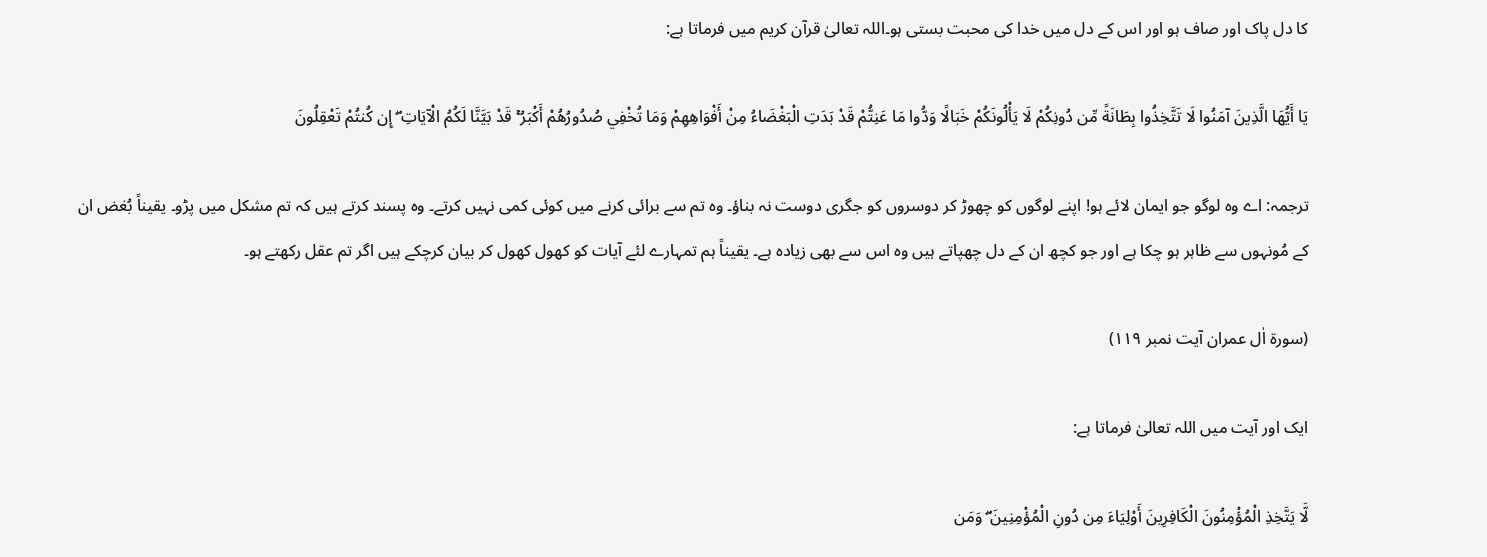کا دل پاک اور صاف ہو اور اس کے دل میں خدا کی محبت بستی ہو۔اللہ تعالیٰ قرآن کریم میں فرماتا ہے:

يَا أَيُّهَا الَّذِينَ آمَنُوا لَا تَتَّخِذُوا بِطَانَةً مِّن دُونِكُمْ لَا يَأْلُونَكُمْ خَبَالًا وَدُّوا مَا عَنِتُّمْ قَدْ بَدَتِ الْبَغْضَاءُ مِنْ أَفْوَاهِهِمْ وَمَا تُخْفِي صُدُورُهُمْ أَكْبَرُ ۚ قَدْ بَيَّنَّا لَكُمُ الْآيَاتِ ۖ إِن كُنتُمْ تَعْقِلُونَ

ترجمہ: اے وہ لوگو جو ایمان لائے ہو! اپنے لوگوں کو چھوڑ کر دوسروں کو جگری دوست نہ بناؤ۔ وہ تم سے برائی کرنے میں کوئی کمی نہیں کرتے۔ وہ پسند کرتے ہیں کہ تم مشکل میں پڑو۔ یقیناً بُغض ان کے مُونہوں سے ظاہر ہو چکا ہے اور جو کچھ ان کے دل چھپاتے ہیں وہ اس سے بھی زیادہ ہے۔ یقیناً ہم تمہارے لئے آیات کو کھول کھول کر بیان کرچکے ہیں اگر تم عقل رکھتے ہو۔

(سورۃ اٰل عمران آیت نمبر ۱۱۹)

ایک اور آیت میں اللہ تعالیٰ فرماتا ہے:

لَّا يَتَّخِذِ الْمُؤْمِنُونَ الْكَافِرِينَ أَوْلِيَاءَ مِن دُونِ الْمُؤْمِنِينَ ۖ وَمَن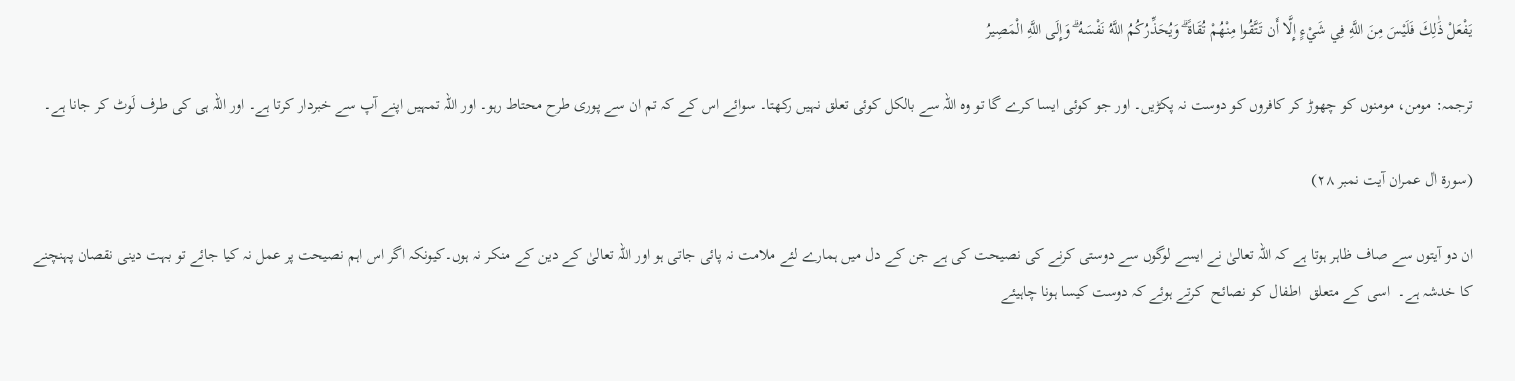يَفْعَلْ ذَٰلِكَ فَلَيْسَ مِنَ اللَّهِ فِي شَيْءٍ إِلَّا أَن تَتَّقُوا مِنْهُمْ تُقَاةً ۗ وَيُحَذِّرُكُمُ اللَّهُ نَفْسَهُ ۗ وَإِلَى اللَّهِ الْمَصِيرُ

ترجمہ: مومن، مومنوں کو چھوڑ کر کافروں کو دوست نہ پکڑیں۔ اور جو کوئی ایسا کرے گا تو وہ اللہ سے بالکل کوئی تعلق نہیں رکھتا۔ سوائے اس کے کہ تم ان سے پوری طرح محتاط رہو۔ اور اللہ تمہیں اپنے آپ سے خبردار کرتا ہے۔ اور اللہ ہی کی طرف لَوٹ کر جانا ہے۔

(سورۃ اٰل عمران آیت نمبر ۲۸)

ان دو آیتوں سے صاف ظاہر ہوتا ہے کہ اللہ تعالیٰ نے ایسے لوگوں سے دوستی کرنے کی نصیحت کی ہے جن کے دل میں ہمارے لئے ملامت نہ پائی جاتی ہو اور اللہ تعالیٰ کے دین کے منکر نہ ہوں۔کیونکہ اگر اس اہم نصیحت پر عمل نہ کیا جائے تو بہت دینی نقصان پہنچنے کا خدشہ ہے۔  اسی کے متعلق  اطفال کو نصائح  کرتے ہوئے کہ دوست کیسا ہونا چاہیئے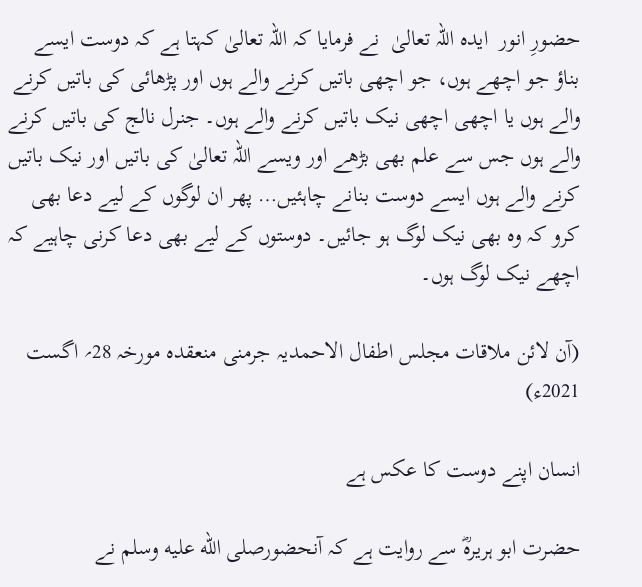حضورِ انور  ایدہ اللہ تعالیٰ  نے فرمایا کہ اللہ تعالیٰ کہتا ہے کہ دوست ایسے بناؤ جو اچھے ہوں، جو اچھی باتیں کرنے والے ہوں اور پڑھائی کی باتیں کرنے والے ہوں یا اچھی اچھی نیک باتیں کرنے والے ہوں۔ جنرل نالج کی باتیں کرنے والے ہوں جس سے علم بھی بڑھے اور ویسے اللہ تعالیٰ کی باتیں اور نیک باتیں کرنے والے ہوں ایسے دوست بنانے چاہئیں… پھر ان لوگوں کے لیے دعا بھی کرو کہ وہ بھی نیک لوگ ہو جائیں۔ دوستوں کے لیے بھی دعا کرنی چاہیے کہ اچھے نیک لوگ ہوں۔

(آن لائن ملاقات مجلس اطفال الاحمدیہ جرمنی منعقدہ مورخہ 28؍ اگست 2021ء)

انسان اپنے دوست کا عکس ہے

حضرت ابو ہریرہؓ سے روایت ہے کہ آنحضورصلى الله عليه وسلم نے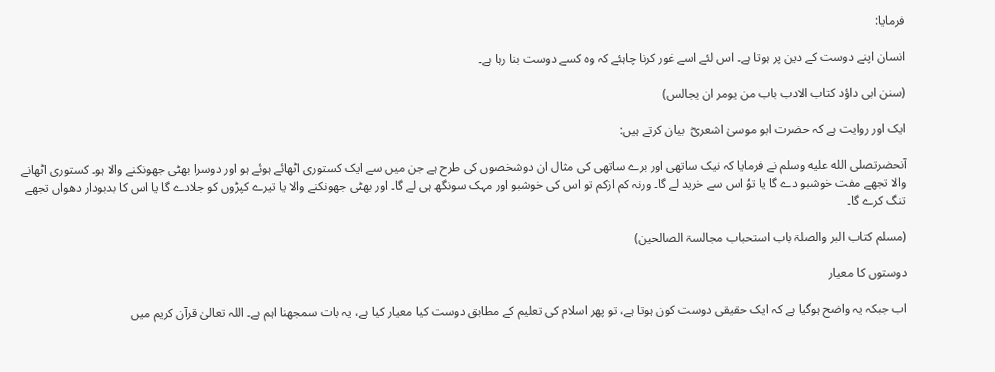فرمایا:

انسان اپنے دوست کے دین پر ہوتا ہے۔ اس لئے اسے غور کرنا چاہئے کہ وہ کسے دوست بنا رہا ہے۔

(سنن ابی داؤد کتاب الادب باب من یومر ان یجالس)

ایک اور روایت ہے کہ حضرت ابو موسیٰ اشعریؓ  بیان کرتے ہیں:

آنحضرتصلى الله عليه وسلم نے فرمایا کہ نیک ساتھی اور برے ساتھی کی مثال ان دوشخصوں کی طرح ہے جن میں سے ایک کستوری اٹھائے ہوئے ہو اور دوسرا بھٹی جھونکنے والا ہو۔ کستوری اٹھانے والا تجھے مفت خوشبو دے گا یا توُ اس سے خرید لے گا۔ ورنہ کم ازکم تو اس کی خوشبو اور مہک سونگھ ہی لے گا۔ اور بھٹی جھونکنے والا یا تیرے کپڑوں کو جلادے گا یا اس کا بدبودار دھواں تجھے تنگ کرے گا۔

(مسلم کتاب البر والصلۃ باب استحباب مجالسۃ الصالحین)

دوستوں کا معیار

اب جبکہ یہ واضح ہوگیا ہے کہ ایک حقیقی دوست کون ہوتا ہے، تو پھر اسلام کی تعلیم کے مطابق دوست کیا معیار کیا ہے، یہ بات سمجھنا اہم ہے۔ اللہ تعالیٰ قرآن کریم میں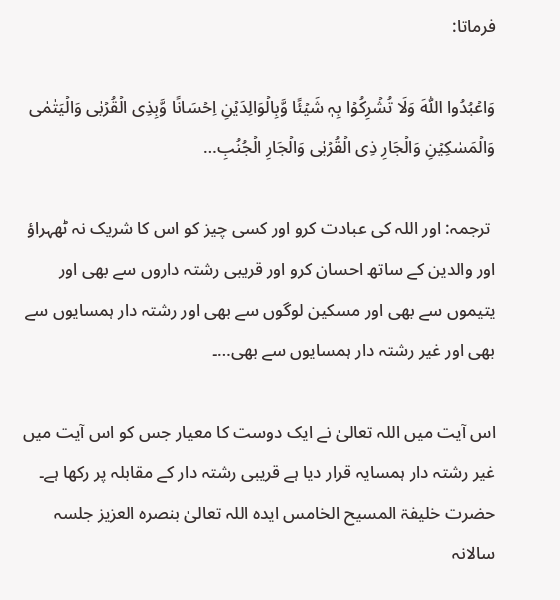فرماتا:

وَاعۡبُدُوا اللّٰہَ وَلَا تُشۡرِکُوۡا بِہٖ شَیۡئًا وَّبِالۡوَالِدَیۡنِ اِحۡسَانًا وَّبِذِی الۡقُرۡبٰی وَالۡیَتٰمٰی وَالۡمَسٰکِیۡنِ وَالۡجَارِ ذِی الۡقُرۡبٰی وَالۡجَارِ الۡجُنُبِ…

 ترجمہ: اور اللہ کی عبادت کرو اور کسی چیز کو اس کا شریک نہ ٹھہراؤ اور والدین کے ساتھ احسان کرو اور قریبی رشتہ داروں سے بھی اور یتیموں سے بھی اور مسکین لوگوں سے بھی اور رشتہ دار ہمسایوں سے بھی اور غیر رشتہ دار ہمسایوں سے بھی…۔

اس آیت میں اللہ تعالیٰ نے ایک دوست کا معیار جس کو اس آیت میں غیر رشتہ دار ہمسایہ قرار دیا ہے قریبی رشتہ دار کے مقابلہ پر رکھا ہے۔ حضرت خلیفۃ المسیح الخامس ایدہ اللہ تعالیٰ بنصرہ العزیز جلسہ سالانہ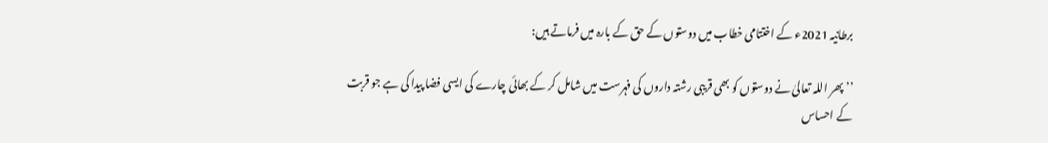برطانیہ 2021ء کے اختتامی خطاب میں دوستوں کے حق کے بارہ میں فرماتے ہیں:

’’ پھر اللہ تعالیٰ نے دوستوں کو بھی قریبی رشتہ داروں کی فہرست میں شامل کر کے بھائی چارے کی ایسی فضا پیدا کی ہے جو قربت کے احساس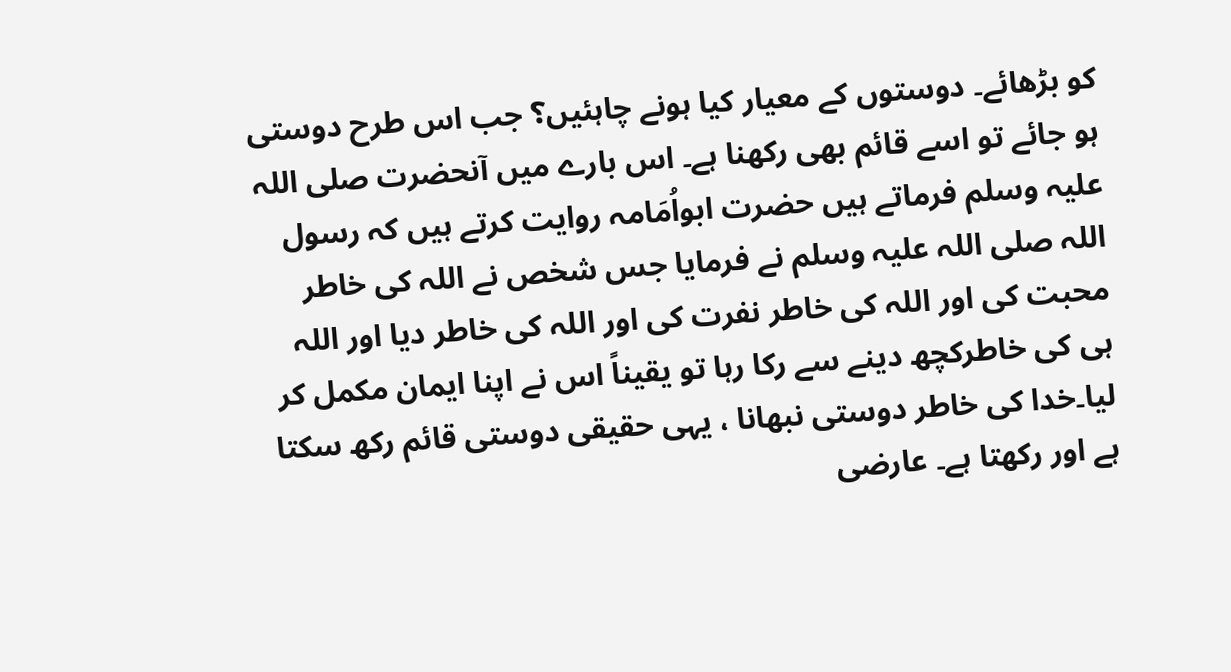کو بڑھائے۔ دوستوں کے معیار کیا ہونے چاہئیں؟ جب اس طرح دوستی ہو جائے تو اسے قائم بھی رکھنا ہے۔ اس بارے میں آنحضرت صلی اللہ علیہ وسلم فرماتے ہیں حضرت ابواُمَامہ روایت کرتے ہیں کہ رسول اللہ صلی اللہ علیہ وسلم نے فرمایا جس شخص نے اللہ کی خاطر محبت کی اور اللہ کی خاطر نفرت کی اور اللہ کی خاطر دیا اور اللہ ہی کی خاطرکچھ دینے سے رکا رہا تو یقیناً اس نے اپنا ایمان مکمل کر لیا۔خدا کی خاطر دوستی نبھانا ، یہی حقیقی دوستی قائم رکھ سکتا ہے اور رکھتا ہے۔ عارضی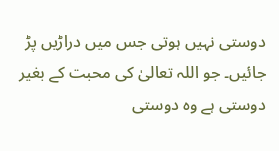دوستی نہیں ہوتی جس میں دراڑیں پڑ جائیں۔ جو اللہ تعالیٰ کی محبت کے بغیر دوستی ہے وہ دوستی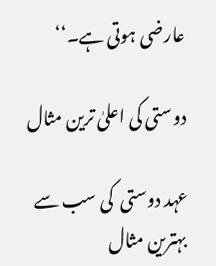عارضی ہوتی ہے۔‘‘

دوستی کی اعلیٰ ترین مثال

عہد دوستی  کی سب سے بہترین مثال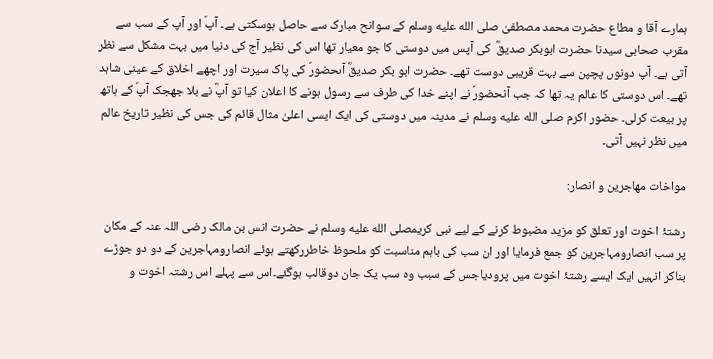ہمارے آقا و مطاع حضرت محمد مصطفیٰ صلى الله عليه وسلم کے سوانح مبارک سے حاصل ہوسکتی ہے۔ آپؐ اور آپ کے سب سے مقرب صحابی سیدنا حضرت ابوبکر صدیقؓ  کی آپس میں دوستی کا جو معیار تھا اس کی نظیر آج کی دنیا میں بہت مشکل سے نظر آتی ہے۔ آپ دونوں پچپن سے بہت قریبی دوست تھے۔ حضرت ابو بکر صدیقؓ آںحضورؐ کی پاک سیرت اور اچھے اخلاق کے عینی شاہد تھے۔ اس دوستی کا عالم یہ تھا کہ جب آنحضورؐ نے اپنے خدا کی طرف سے رسول ہونے کا اعلان کیا تو آپؓ نے بلا جھجک آپؐ کے ہاتھ پر بیعت کرلی۔ حضور اکرم صلى الله عليه وسلم نے مدینہ میں دوستی کی ایک ایسی اعلیٰ مثال قائم کی جس کی نظیر تاریخ عالم میں نظر نہیں آتی۔

مواخات مهاجرین و انصار:

رشتۂ اخوت اور تعلق کو مزید مضبوط کرنے کے لیے نبی کریمصلى الله عليه وسلم نے حضرت انس بن مالک رضی اللہ عنہ کے مکان پر سب انصارومہاجرین کو جمع فرمایا اور ان سب کی باہم مناسبت کو ملحوظ خاطررکھتے ہوئے انصارومہاجرین کے دو دو جوڑے بناکر انہیں ایک ایسے رشتۂ اخوت میں پرودیاجس کے سبب وہ سب یک جان دوقالب ہوگئے۔اس سے پہلے اس رشتہ اخوت و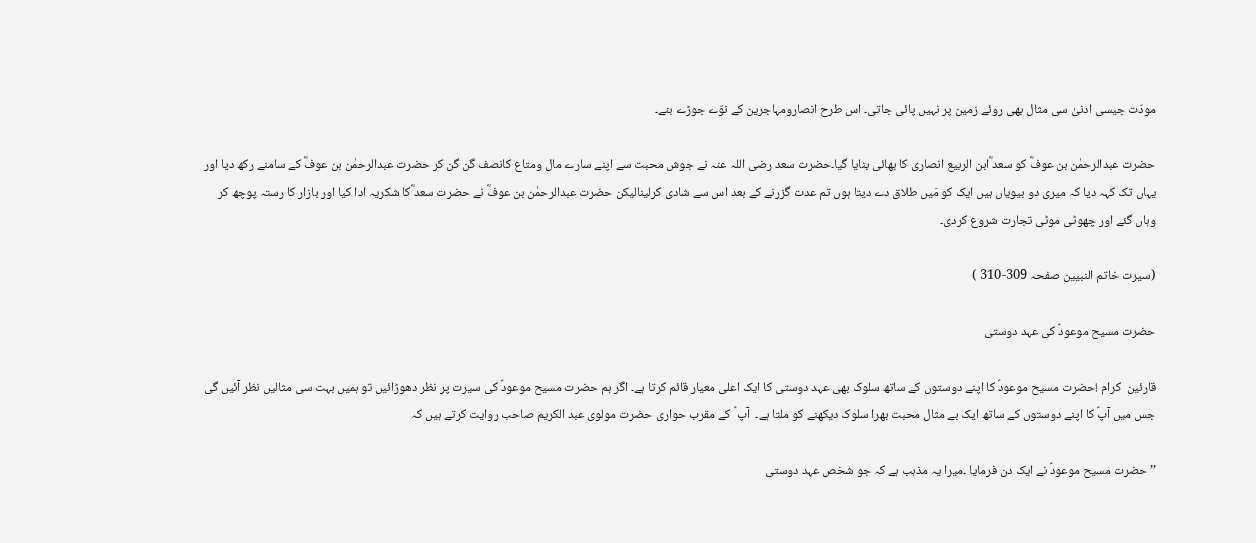مودّت جیسی ادنیٰ سی مثال بھی روئے زمین پر نہیں پائی جاتی۔ اس طرح انصارومہاجرین کے نوّے جوڑے بنے۔

حضرت عبدالرحمٰن بن عوفؓ کو سعد ؓابن الربیع انصاری کا بھائی بنایا گیا۔حضرت سعد رضی اللہ عنہ نے جوش محبت سے اپنے سارے مال ومتاع کانصف گن گن کر حضرت عبدالرحمٰن بن عوفؓ کے سامنے رکھ دیا اور یہاں تک کہہ دیا کہ میری دو بیویاں ہیں ایک کو مَیں طلاق دے دیتا ہوں تم عدت گزرنے کے بعد اس سے شادی کرلینالیکن حضرت عبدالرحمٰن بن عوفؓ نے حضرت سعد ؓکا شکریہ ادا کیا اور بازار کا رستہ پوچھ کر وہاں گئے اور چھوٹی موٹی تجارت شروع کردی۔

(سیرت خاتم النبیین صفحہ 309-310 )

حضرت مسیح موعودؑ کی عہد دوستی

قارئین  کرام !حضرت مسیح موعودؑ کا اپنے دوستوں کے ساتھ سلوک بھی عہد دوستی کا ایک اعلی معیار قائم کرتا ہے۔ اگر ہم حضرت مسیح موعودؑ کی سیرت پر نظر دھوڑائیں تو ہمیں بہت سی مثالیں نظر آئیں گی جس میں آپؑ کا اپنے دوستوں کے ساتھ ایک بے مثال محبت بھرا سلوک دیکھنے کو ملتا ہے۔  آپ ؑ کے مقرب حواری حضرت مولوی عبد الکریم صاحب روایت کرتے ہیں کہ

’’حضرت مسیح موعودؑ نے ایک دن فرمایا ۔میرا یہ مذہب ہے کہ جو شخص عہد دوستی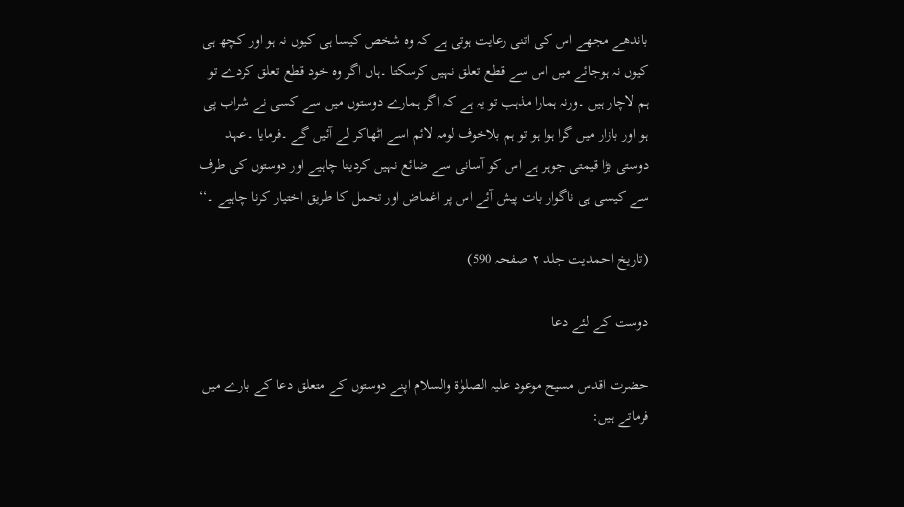باندھے مجھے اس کی اتنی رعایت ہوتی ہے کہ وہ شخص کیسا ہی کیوں نہ ہو اور کچھ ہی کیوں نہ ہوجائے میں اس سے قطع تعلق نہیں کرسکتا ۔ہاں اگر وہ خود قطع تعلق کردے تو ہم لاچار ہیں ۔ورنہ ہمارا مذہب تو یہ ہے کہ اگر ہمارے دوستوں میں سے کسی نے شراب پی ہو اور بازار میں گرا ہوا ہو تو ہم بلاخوف لومہ لائم اسے اٹھاکر لے آئیں گے ۔فرمایا ۔عہد دوستی بڑا قیمتی جوہر ہے اس کو آسانی سے ضائع نہیں کردینا چاہیے اور دوستوں کی طرف سے کیسی ہی ناگوار بات پیش آئے اس پر اغماض اور تحمل کا طریق اختیار کرنا چاہیے ۔‘‘

(تاریخ احمدیت جلد ۲ صفحہ 590)

دوست کے لئے دعا

حضرت اقدس مسیح موعود علیہ الصلوٰۃ والسلام اپنے دوستوں کے متعلق دعا کے بارے میں فرماتے ہیں: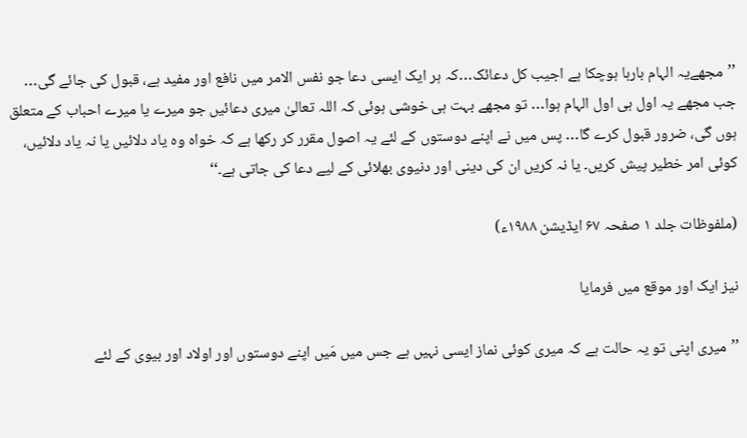’’مجھےیہ الہام بارہا ہوچکا ہے اجیب کل دعائک…کہ ہر ایک ایسی دعا جو نفس الامر میں نافع اور مفید ہے، قبول کی جائے گی… جب مجھے یہ اول ہی اول الہام ہوا… تو مجھے بہت ہی خوشی ہوئی کہ اللہ تعالیٰ میری دعائیں جو میرے یا میرے احباب کے متعلق ہوں گی، ضرور قبول کرے گا… پس میں نے اپنے دوستوں کے لئے یہ اصول مقرر کر رکھا ہے کہ خواہ وہ یاد دلائیں یا نہ یاد دلائیں، کوئی امر خطیر پیش کریں۔ یا نہ کریں ان کی دینی اور دنیوی بھلائی کے لیے دعا کی جاتی ہے۔‘‘

(ملفوظات جلد ۱ صفحہ ۶۷ ایڈیشن ۱۹۸۸ء)

نیز ایک اور موقع میں فرمایا

’’میری اپنی تو یہ حالت ہے کہ میری کوئی نماز ایسی نہیں ہے جس میں مَیں اپنے دوستوں اور اولاد اور بیوی کے لئے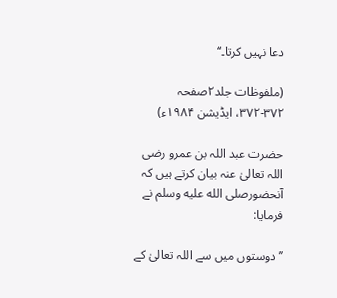دعا نہیں کرتا۔‘‘

(ملفوظات جلد۲صفحہ ۳۷۲-۳۷۲، ایڈیشن ۱۹۸۴ء)

حضرت عبد اللہ بن عمرو رضی اللہ تعالیٰ عنہ بیان کرتے ہیں کہ آنحضورصلى الله عليه وسلم نے فرمایا:

’’دوستوں میں سے اللہ تعالیٰ کے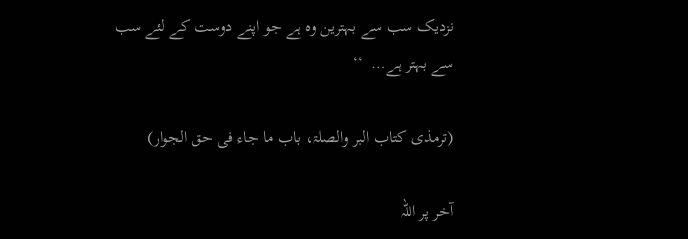نزدیک سب سے بہترین وہ ہے جو اپنے دوست کے لئے سب سے بہتر ہے…  ‘‘

(ترمذی کتاب البر والصلۃ، باب ما جاء فی حق الجوار)

آخر پر اللہ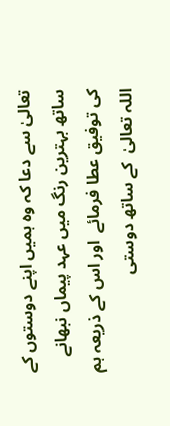تعالیٰ سے دعا کہ وہ ہمیں اپنے دوستوں کے ساتھ بہترین رنگ میں عہد پیماں نبھانے کی توفیق عطا فرمائے  اور اس کے ذریعہ ہم  اللہ تعالیٰ  کے ساتھ دوستی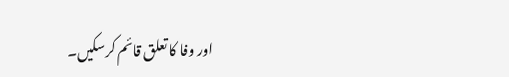اور وفا کا تعلق قائم کرسکیں۔